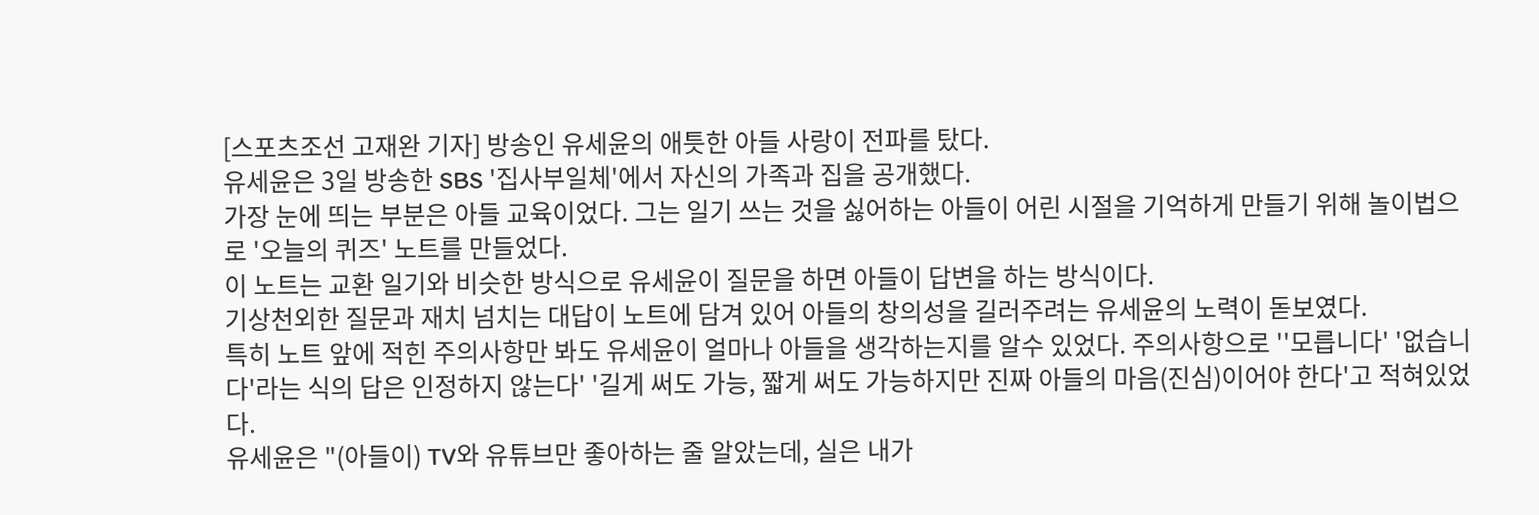[스포츠조선 고재완 기자] 방송인 유세윤의 애틋한 아들 사랑이 전파를 탔다.
유세윤은 3일 방송한 SBS '집사부일체'에서 자신의 가족과 집을 공개했다.
가장 눈에 띄는 부분은 아들 교육이었다. 그는 일기 쓰는 것을 싫어하는 아들이 어린 시절을 기억하게 만들기 위해 놀이법으로 '오늘의 퀴즈' 노트를 만들었다.
이 노트는 교환 일기와 비슷한 방식으로 유세윤이 질문을 하면 아들이 답변을 하는 방식이다.
기상천외한 질문과 재치 넘치는 대답이 노트에 담겨 있어 아들의 창의성을 길러주려는 유세윤의 노력이 돋보였다.
특히 노트 앞에 적힌 주의사항만 봐도 유세윤이 얼마나 아들을 생각하는지를 알수 있었다. 주의사항으로 ''모릅니다' '없습니다'라는 식의 답은 인정하지 않는다' '길게 써도 가능, 짧게 써도 가능하지만 진짜 아들의 마음(진심)이어야 한다'고 적혀있었다.
유세윤은 "(아들이) TV와 유튜브만 좋아하는 줄 알았는데, 실은 내가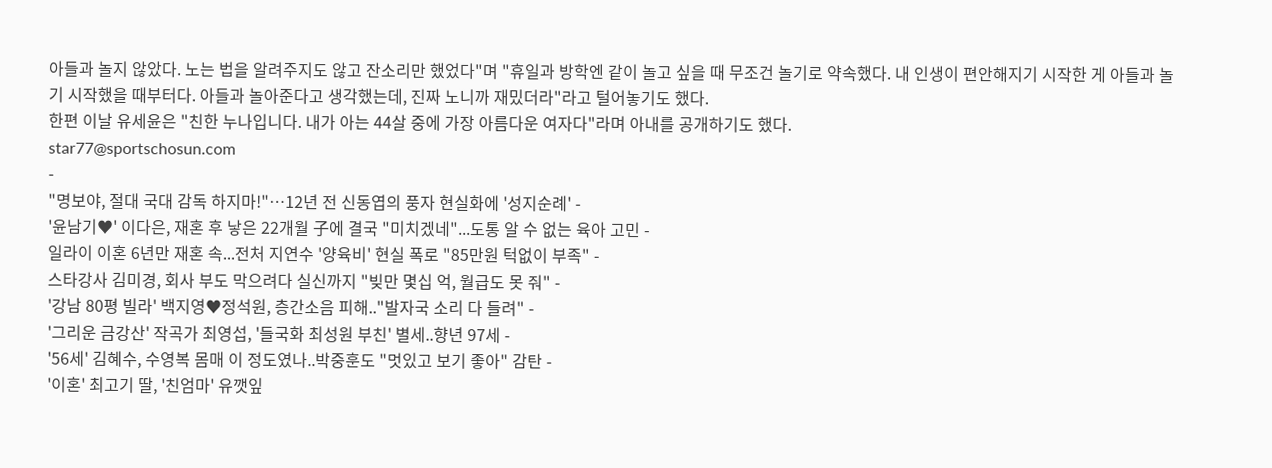아들과 놀지 않았다. 노는 법을 알려주지도 않고 잔소리만 했었다"며 "휴일과 방학엔 같이 놀고 싶을 때 무조건 놀기로 약속했다. 내 인생이 편안해지기 시작한 게 아들과 놀기 시작했을 때부터다. 아들과 놀아준다고 생각했는데, 진짜 노니까 재밌더라"라고 털어놓기도 했다.
한편 이날 유세윤은 "친한 누나입니다. 내가 아는 44살 중에 가장 아름다운 여자다"라며 아내를 공개하기도 했다.
star77@sportschosun.com
-
"명보야, 절대 국대 감독 하지마!"…12년 전 신동엽의 풍자 현실화에 '성지순례' -
'윤남기♥' 이다은, 재혼 후 낳은 22개월 子에 결국 "미치겠네"...도통 알 수 없는 육아 고민 -
일라이 이혼 6년만 재혼 속...전처 지연수 '양육비' 현실 폭로 "85만원 턱없이 부족" -
스타강사 김미경, 회사 부도 막으려다 실신까지 "빚만 몇십 억, 월급도 못 줘" -
'강남 80평 빌라' 백지영♥정석원, 층간소음 피해.."발자국 소리 다 들려" -
'그리운 금강산' 작곡가 최영섭, '들국화 최성원 부친' 별세..향년 97세 -
'56세' 김혜수, 수영복 몸매 이 정도였나..박중훈도 "멋있고 보기 좋아" 감탄 -
'이혼' 최고기 딸, '친엄마' 유깻잎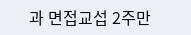과 면접교섭 2주만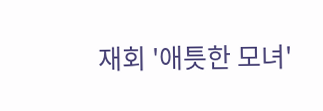재회 '애틋한 모녀'